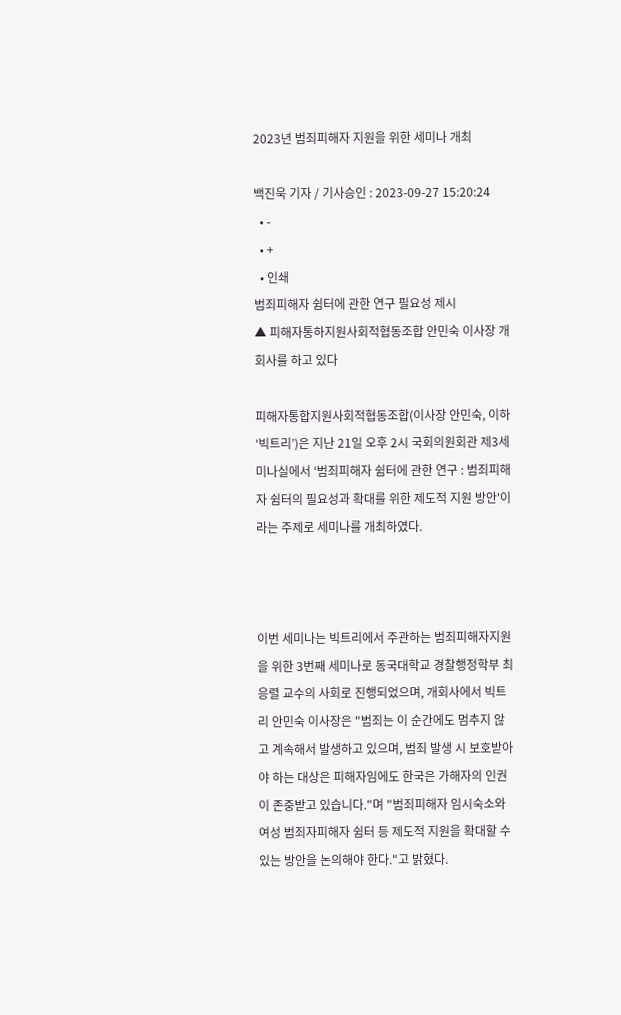2023년 범죄피해자 지원을 위한 세미나 개최

백진욱 기자 / 기사승인 : 2023-09-27 15:20:24
  • -
  • +
  • 인쇄
범죄피해자 쉼터에 관한 연구 필요성 제시
▲ 피해자통하지원사회적협동조합 안민숙 이사장 개회사를 하고 있다

피해자통합지원사회적협동조합(이사장 안민숙, 이하 ‘빅트리’)은 지난 21일 오후 2시 국회의원회관 제3세미나실에서 ‘범죄피해자 쉼터에 관한 연구 : 범죄피해자 쉼터의 필요성과 확대를 위한 제도적 지원 방안'이라는 주제로 세미나를 개최하였다.



이번 세미나는 빅트리에서 주관하는 범죄피해자지원을 위한 3번째 세미나로 동국대학교 경찰행정학부 최응렬 교수의 사회로 진행되었으며, 개회사에서 빅트리 안민숙 이사장은 "범죄는 이 순간에도 멈추지 않고 계속해서 발생하고 있으며, 범죄 발생 시 보호받아야 하는 대상은 피해자임에도 한국은 가해자의 인권이 존중받고 있습니다."며 "범죄피해자 임시숙소와 여성 범죄자피해자 쉼터 등 제도적 지원을 확대할 수 있는 방안을 논의해야 한다."고 밝혔다.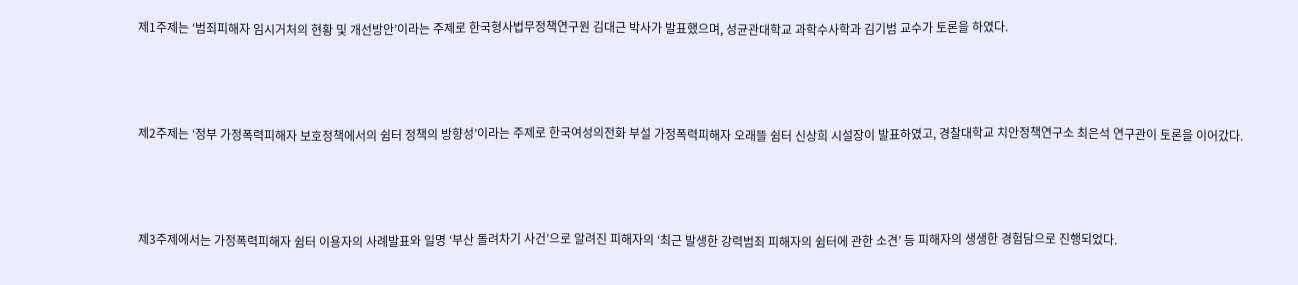제1주제는 ‘범죄피해자 임시거처의 현황 및 개선방안’이라는 주제로 한국형사법무정책연구원 김대근 박사가 발표했으며, 성균관대학교 과학수사학과 김기범 교수가 토론을 하였다.



제2주제는 ‘정부 가정폭력피해자 보호정책에서의 쉼터 정책의 방향성’이라는 주제로 한국여성의전화 부설 가정폭력피해자 오래뜰 쉼터 신상희 시설장이 발표하였고, 경찰대학교 치안정책연구소 최은석 연구관이 토론을 이어갔다.



제3주제에서는 가정폭력피해자 쉼터 이용자의 사례발표와 일명 ‘부산 돌려차기 사건’으로 알려진 피해자의 ‘최근 발생한 강력범죄 피해자의 쉼터에 관한 소견’ 등 피해자의 생생한 경험담으로 진행되었다.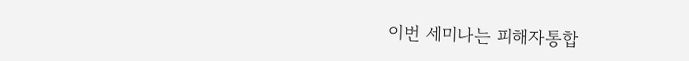이번 세미나는 피해자통합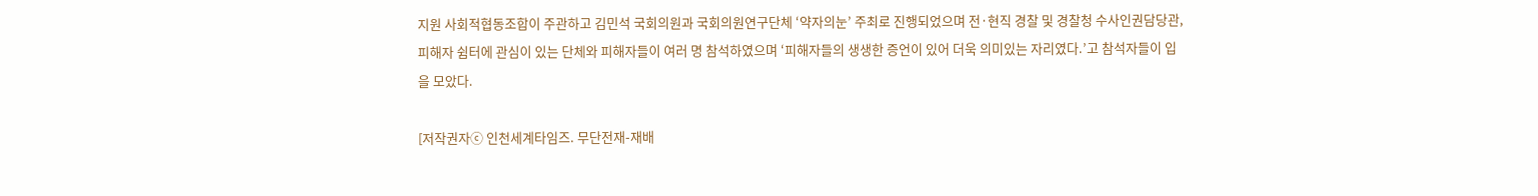지원 사회적협동조합이 주관하고 김민석 국회의원과 국회의원연구단체 ‘약자의눈’ 주최로 진행되었으며 전·현직 경찰 및 경찰청 수사인권담당관, 피해자 쉼터에 관심이 있는 단체와 피해자들이 여러 명 참석하였으며 ‘피해자들의 생생한 증언이 있어 더욱 의미있는 자리였다.’고 참석자들이 입을 모았다.

[저작권자ⓒ 인천세계타임즈. 무단전재-재배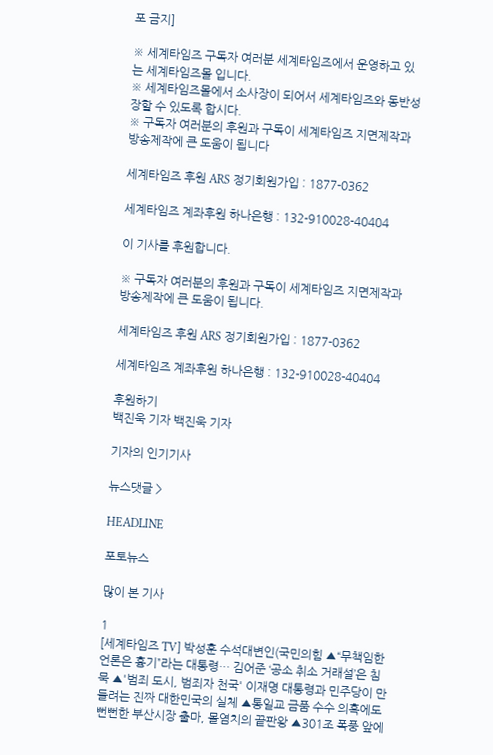포 금지]

※ 세계타임즈 구독자 여러분 세계타임즈에서 운영하고 있는 세계타임즈몰 입니다.
※ 세계타임즈몰에서 소사장이 되어서 세계타임즈와 동반성장할 수 있도록 합시다.
※ 구독자 여러분의 후원과 구독이 세계타임즈 지면제작과 방송제작에 큰 도움이 됩니다

세계타임즈 후원 ARS 정기회원가입 : 1877-0362

세계타임즈 계좌후원 하나은행 : 132-910028-40404

이 기사를 후원합니다.

※ 구독자 여러분의 후원과 구독이 세계타임즈 지면제작과 방송제작에 큰 도움이 됩니다.

세계타임즈 후원 ARS 정기회원가입 : 1877-0362

세계타임즈 계좌후원 하나은행 : 132-910028-40404

후원하기
백진욱 기자 백진욱 기자

기자의 인기기사

뉴스댓글 >

HEADLINE

포토뉴스

많이 본 기사

1
[세계타임즈 TV] 박성훈 수석대변인(국민의힘 ▲“무책임한 언론은 흉기”라는 대통령… 김어준 ‘공소 취소 거래설’은 침묵 ▲'범죄 도시, 범죄자 천국' 이재명 대통령과 민주당이 만들려는 진짜 대한민국의 실체 ▲통일교 금품 수수 의혹에도 뻔뻔한 부산시장 출마, 몰염치의 끝판왕 ▲301조 폭풍 앞에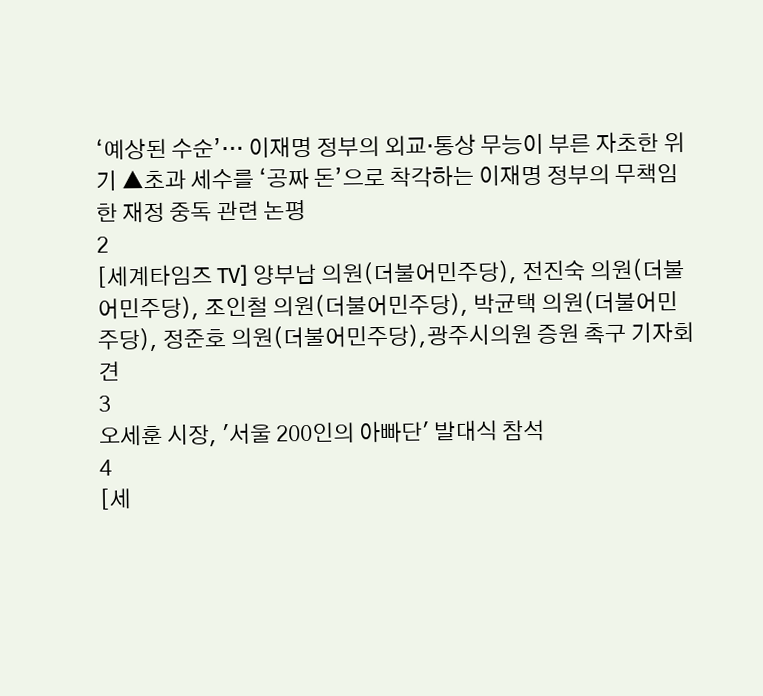‘예상된 수순’… 이재명 정부의 외교·통상 무능이 부른 자초한 위기 ▲초과 세수를 ‘공짜 돈’으로 착각하는 이재명 정부의 무책임한 재정 중독 관련 논평
2
[세계타임즈 TV] 양부남 의원(더불어민주당), 전진숙 의원(더불어민주당), 조인철 의원(더불어민주당), 박균택 의원(더불어민주당), 정준호 의원(더불어민주당),광주시의원 증원 촉구 기자회견
3
오세훈 시장, '서울 200인의 아빠단' 발대식 참석
4
[세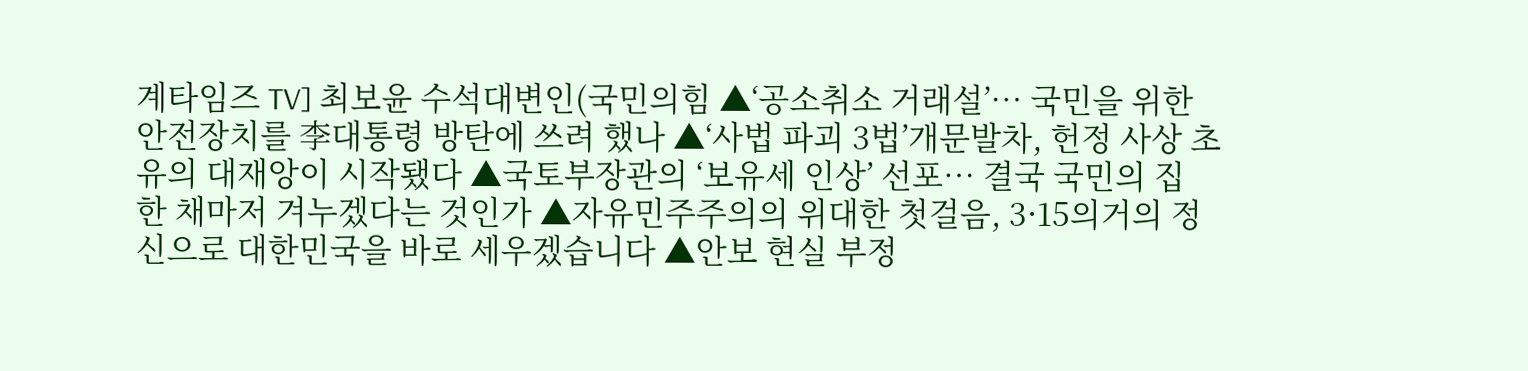계타임즈 TV] 최보윤 수석대변인(국민의힘 ▲‘공소취소 거래설’… 국민을 위한 안전장치를 李대통령 방탄에 쓰려 했나 ▲‘사법 파괴 3법’개문발차, 헌정 사상 초유의 대재앙이 시작됐다 ▲국토부장관의 ‘보유세 인상’ 선포… 결국 국민의 집 한 채마저 겨누겠다는 것인가 ▲자유민주주의의 위대한 첫걸음, 3·15의거의 정신으로 대한민국을 바로 세우겠습니다 ▲안보 현실 부정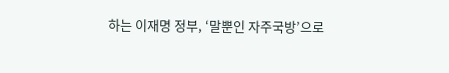하는 이재명 정부, ‘말뿐인 자주국방’으로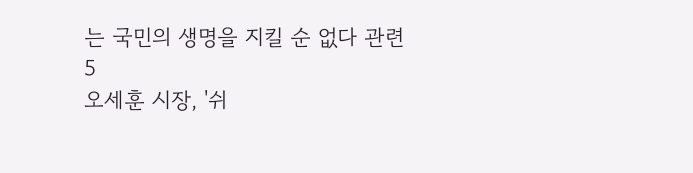는 국민의 생명을 지킬 순 없다 관련
5
오세훈 시장, '쉬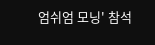엄쉬엄 모닝' 참석